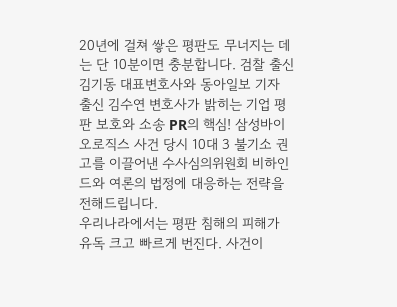20년에 걸쳐 쌓은 평판도 무너지는 데는 단 10분이면 충분합니다. 검찰 출신 김기동 대표변호사와 동아일보 기자 출신 김수연 변호사가 밝히는 기업 평판 보호와 소송 PR의 핵심! 삼성바이오로직스 사건 당시 10대 3 불기소 권고를 이끌어낸 수사심의위원회 비하인드와 여론의 법정에 대응하는 전략을 전해드립니다.
우리나라에서는 평판 침해의 피해가 유독 크고 빠르게 번진다. 사건이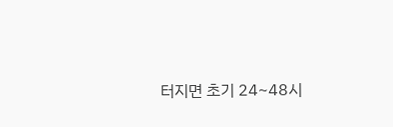터지면 초기 24~48시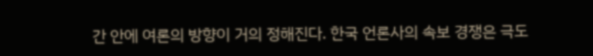간 안에 여론의 방향이 거의 정해진다. 한국 언론사의 속보 경쟁은 극도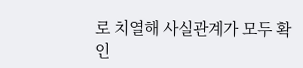로 치열해 사실관계가 모두 확인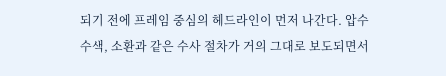되기 전에 프레임 중심의 헤드라인이 먼저 나간다. 압수수색, 소환과 같은 수사 절차가 거의 그대로 보도되면서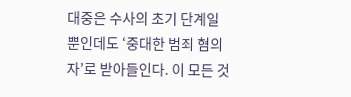대중은 수사의 초기 단계일 뿐인데도 ‘중대한 범죄 혐의자’로 받아들인다. 이 모든 것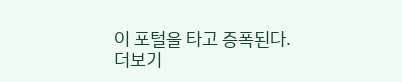이 포털을 타고 증폭된다. 더보기